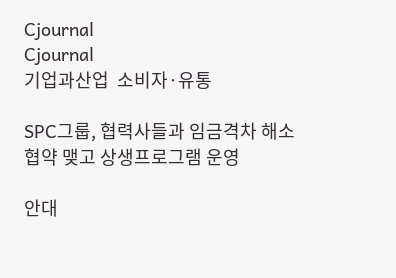Cjournal
Cjournal
기업과산업  소비자·유통

SPC그룹, 협력사들과 임금격차 해소협약 맺고 상생프로그램 운영

안대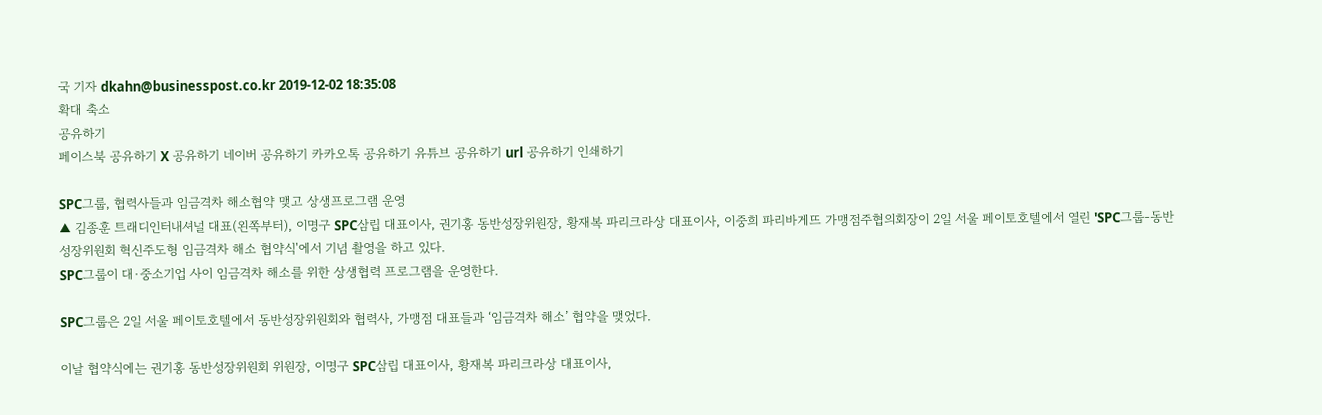국 기자 dkahn@businesspost.co.kr 2019-12-02 18:35:08
확대 축소
공유하기
페이스북 공유하기 X 공유하기 네이버 공유하기 카카오톡 공유하기 유튜브 공유하기 url 공유하기 인쇄하기

SPC그룹, 협력사들과 임금격차 해소협약 맺고 상생프로그램 운영
▲ 김종훈 트래디인터내셔널 대표(왼쪽부터), 이명구 SPC삼립 대표이사, 권기홍 동반성장위원장, 황재복 파리크라상 대표이사, 이중희 파리바게뜨 가맹점주협의회장이 2일 서울 페이토호텔에서 열린 'SPC그룹-동반성장위원회 혁신주도형 임금격차 해소 협약식'에서 기념 촬영을 하고 있다.
SPC그룹이 대·중소기업 사이 임금격차 해소를 위한 상생협력 프로그램을 운영한다.

SPC그룹은 2일 서울 페이토호텔에서 동반성장위원회와 협력사, 가맹점 대표들과 ‘임금격차 해소’ 협약을 맺었다.

이날 협약식에는 권기홍 동반성장위원회 위원장, 이명구 SPC삼립 대표이사, 황재복 파리크라상 대표이사,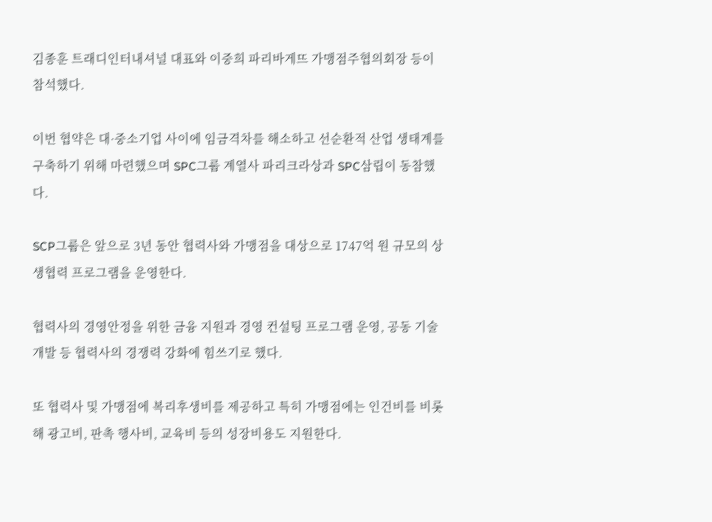김종훈 트래디인터내셔널 대표와 이중희 파리바게뜨 가맹점주협의회장 등이 참석했다.

이번 협약은 대·중소기업 사이에 임금격차를 해소하고 선순환적 산업 생태계를 구축하기 위해 마련했으며 SPC그룹 계열사 파리크라상과 SPC삼립이 동참했다.

SCP그룹은 앞으로 3년 동안 협력사와 가맹점을 대상으로 1747억 원 규모의 상생협력 프로그램을 운영한다.

협력사의 경영안정을 위한 금융 지원과 경영 컨설팅 프로그램 운영, 공동 기술 개발 등 협력사의 경쟁력 강화에 힘쓰기로 했다.

또 협력사 및 가맹점에 복리후생비를 제공하고 특히 가맹점에는 인건비를 비롯해 광고비, 판촉 행사비, 교육비 등의 성장비용도 지원한다.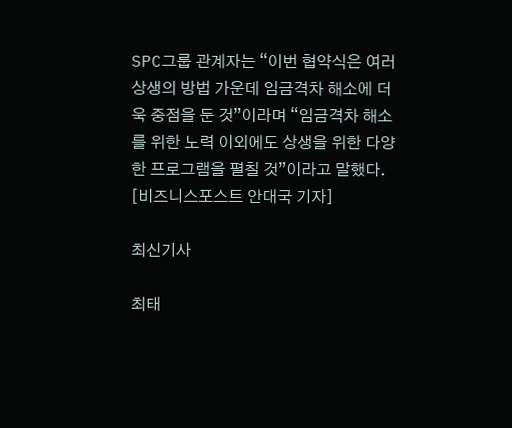SPC그룹 관계자는 “이번 협약식은 여러 상생의 방법 가운데 임금격차 해소에 더욱 중점을 둔 것”이라며 “임금격차 해소를 위한 노력 이외에도 상생을 위한 다양한 프로그램을 펼칠 것”이라고 말했다. [비즈니스포스트 안대국 기자]

최신기사

최태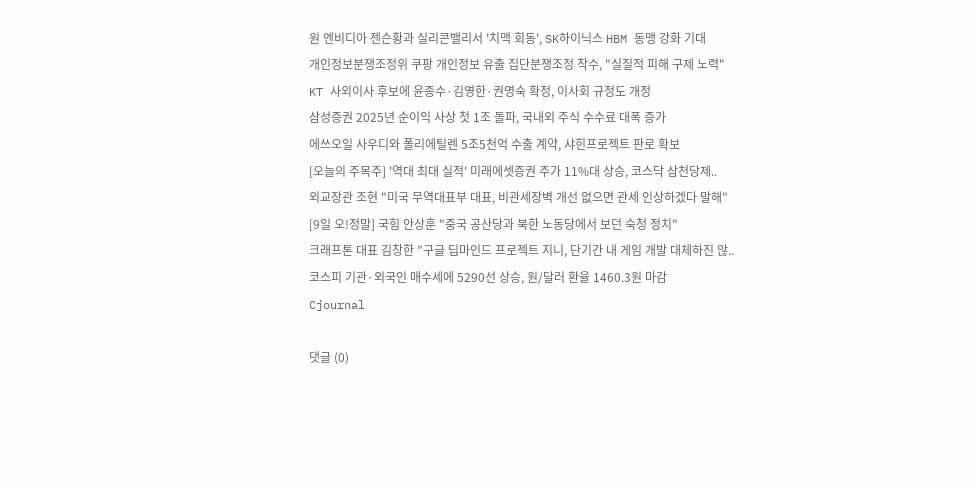원 엔비디아 젠슨황과 실리콘밸리서 '치맥 회동', SK하이닉스 HBM 동맹 강화 기대
개인정보분쟁조정위 쿠팡 개인정보 유출 집단분쟁조정 착수, "실질적 피해 구제 노력"
KT 사외이사 후보에 윤종수·김영한·권명숙 확정, 이사회 규정도 개정
삼성증권 2025년 순이익 사상 첫 1조 돌파, 국내외 주식 수수료 대폭 증가
에쓰오일 사우디와 폴리에틸렌 5조5천억 수출 계약, 샤힌프로젝트 판로 확보
[오늘의 주목주] '역대 최대 실적' 미래에셋증권 주가 11%대 상승, 코스닥 삼천당제..
외교장관 조현 "미국 무역대표부 대표, 비관세장벽 개선 없으면 관세 인상하겠다 말해"
[9일 오!정말] 국힘 안상훈 "중국 공산당과 북한 노동당에서 보던 숙청 정치"
크래프톤 대표 김창한 "구글 딥마인드 프로젝트 지니, 단기간 내 게임 개발 대체하진 않..
코스피 기관·외국인 매수세에 5290선 상승, 원/달러 환율 1460.3원 마감
Cjournal

댓글 (0)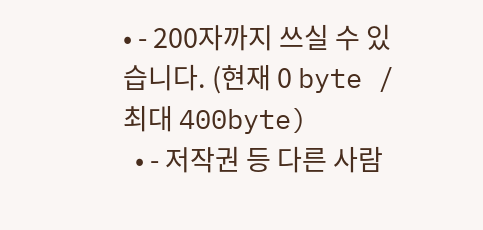• - 200자까지 쓰실 수 있습니다. (현재 0 byte / 최대 400byte)
  • - 저작권 등 다른 사람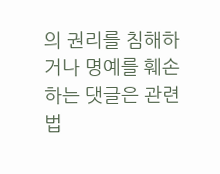의 권리를 침해하거나 명예를 훼손하는 댓글은 관련 법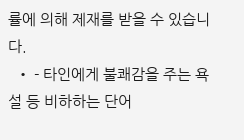률에 의해 제재를 받을 수 있습니다.
  • - 타인에게 불쾌감을 주는 욕설 등 비하하는 단어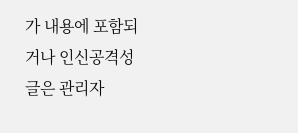가 내용에 포함되거나 인신공격성 글은 관리자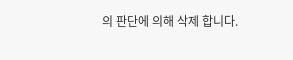의 판단에 의해 삭제 합니다.